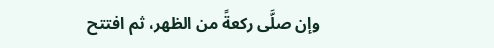وإن صلَّى ركعةً من الظهر، ثم افتتح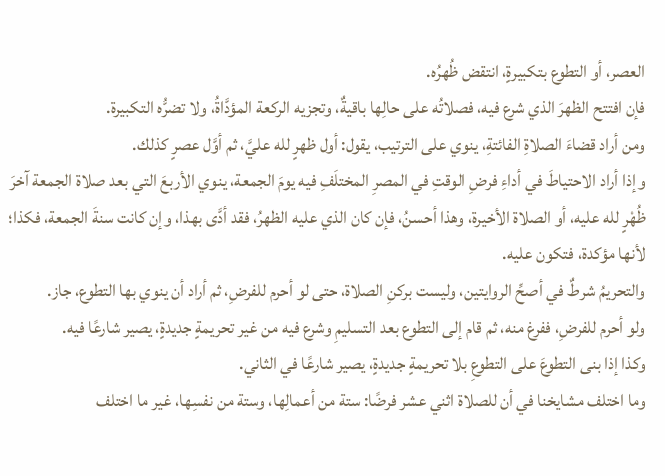العصر، أو التطوع بتكبيرةٍ، انتقض ظُهرُه.
فإن افتتح الظهرَ الذي شرع فيه، فصلاتُه على حالِها باقيةٌ، وتجزيه الركعة المؤدَّاةُ، ولا تضرُّه التكبيرة.
ومن أراد قضاءَ الصلاةِ الفائتةِ، ينوي على الترتيب، يقول: أول ظهرٍ لله عليَّ، ثم أوَّل عصرٍ كذلك.
وإذا أراد الاحتياطَ في أداءِ فرضِ الوقتِ في المصرِ المختلَفِ فيه يومَ الجمعة، ينوي الأربعَ التي بعد صلاة الجمعة آخرَ ظُهْرٍ لله عليه، أو الصلاة الأخيرة، وهذا أحسنُ، فإن كان الذي عليه الظهرُ، فقد أدَّى بهذا، وإن كانت سنةَ الجمعة، فكذا؛ لأنها مؤكدة، فتكون عليه.
والتحريمُ شرطٌ في أصحِّ الروايتين، وليست بركنِ الصلاة، حتى لو أحرم للفرضِ، ثم أراد أن ينوي بها التطوع، جاز.
ولو أحرم للفرضِ، ففرغ منه، ثم قام إلى التطوع بعد التسليمِ وشرع فيه من غير تحريمةٍ جديدةٍ، يصير شارعًا فيه.
وكذا إذا بنى التطوعَ على التطوعِ بلا تحريمةٍ جديدةٍ، يصير شارعًا في الثاني.
وما اختلف مشايخنا في أن للصلاة اثني عشر فرضًا: ستة من أعمالِها، وستة من نفسِها، غير ما اختلف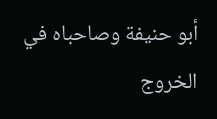أبو حنيفة وصاحباه في الخروج